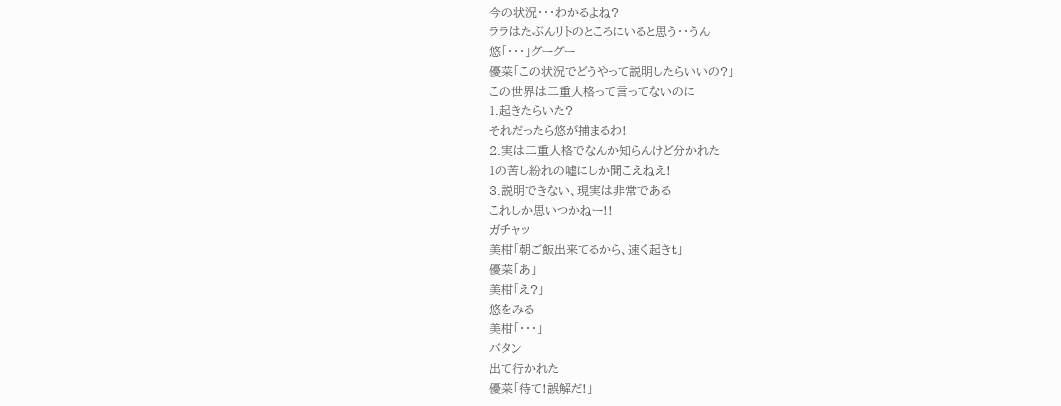今の状況・・・わかるよね?
ララはたぶんリトのところにいると思う・・うん
悠「・・・」グーグー
優菜「この状況でどうやって説明したらいいの?」
この世界は二重人格って言ってないのに
1.起きたらいた?
それだったら悠が捕まるわ!
2.実は二重人格でなんか知らんけど分かれた
1の苦し紛れの嘘にしか聞こえねえ!
3.説明できない、現実は非常である
これしか思いつかねー!!
ガチャッ
美柑「朝ご飯出来てるから、速く起きt」
優菜「あ」
美柑「え?」
悠をみる
美柑「・・・」
バタン
出て行かれた
優菜「待て!誤解だ!」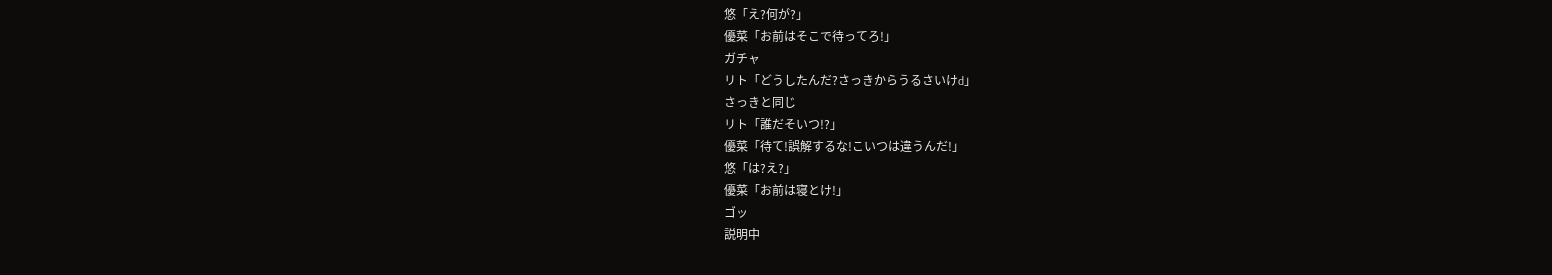悠「え?何が?」
優菜「お前はそこで待ってろ!」
ガチャ
リト「どうしたんだ?さっきからうるさいけd」
さっきと同じ
リト「誰だそいつ!?」
優菜「待て!誤解するな!こいつは違うんだ!」
悠「は?え?」
優菜「お前は寝とけ!」
ゴッ
説明中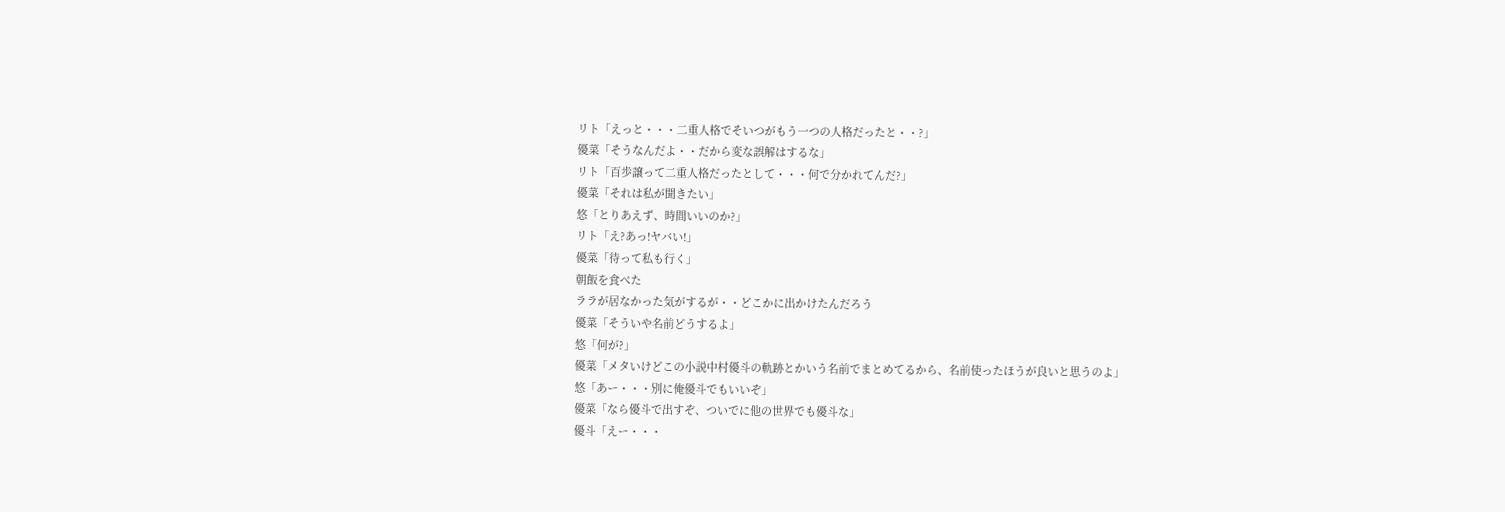リト「えっと・・・二重人格でそいつがもう一つの人格だったと・・?」
優菜「そうなんだよ・・だから変な誤解はするな」
リト「百歩譲って二重人格だったとして・・・何で分かれてんだ?」
優菜「それは私が聞きたい」
悠「とりあえず、時間いいのか?」
リト「え?あっ!ヤバい!」
優菜「待って私も行く」
朝飯を食べた
ララが居なかった気がするが・・どこかに出かけたんだろう
優菜「そういや名前どうするよ」
悠「何が?」
優菜「メタいけどこの小説中村優斗の軌跡とかいう名前でまとめてるから、名前使ったほうが良いと思うのよ」
悠「あー・・・別に俺優斗でもいいぞ」
優菜「なら優斗で出すぞ、ついでに他の世界でも優斗な」
優斗「えー・・・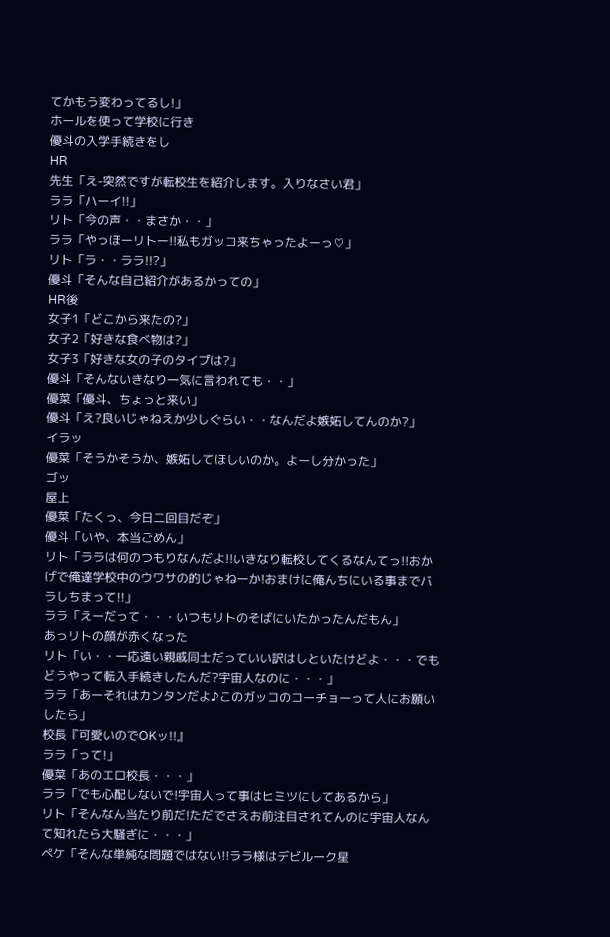てかもう変わってるし!」
ホールを使って学校に行き
優斗の入学手続きをし
HR
先生「え-突然ですが転校生を紹介します。入りなさい君」
ララ「ハーイ!!」
リト「今の声・・まさか・・」
ララ「やっほーリトー!!私もガッコ来ちゃったよーっ♡」
リト「ラ・・ララ!!?」
優斗「そんな自己紹介があるかっての」
HR後
女子1「どこから来たの?」
女子2「好きな食べ物は?」
女子3「好きな女の子のタイプは?」
優斗「そんないきなり一気に言われても・・」
優菜「優斗、ちょっと来い」
優斗「え?良いじゃねえか少しぐらい・・なんだよ嫉妬してんのか?」
イラッ
優菜「そうかそうか、嫉妬してほしいのか。よーし分かった」
ゴッ
屋上
優菜「たくっ、今日二回目だぞ」
優斗「いや、本当ごめん」
リト「ララは何のつもりなんだよ!!いきなり転校してくるなんてっ!!おかげで俺達学校中のウワサの的じゃねーか!おまけに俺んちにいる事までバラしちまって!!」
ララ「えーだって・・・いつもリトのそばにいたかったんだもん」
あっリトの顔が赤くなった
リト「い・・一応遠い親戚同士だっていい訳はしといたけどよ・・・でもどうやって転入手続きしたんだ?宇宙人なのに・・・」
ララ「あーそれはカンタンだよ♪このガッコのコーチョーって人にお願いしたら」
校長『可愛いのでOKッ!!』
ララ「って!」
優菜「あのエロ校長・・・」
ララ「でも心配しないで!宇宙人って事はヒミツにしてあるから」
リト「そんなん当たり前だ!ただでさえお前注目されてんのに宇宙人なんて知れたら大騒ぎに・・・」
ペケ「そんな単純な問題ではない!!ララ様はデビルーク星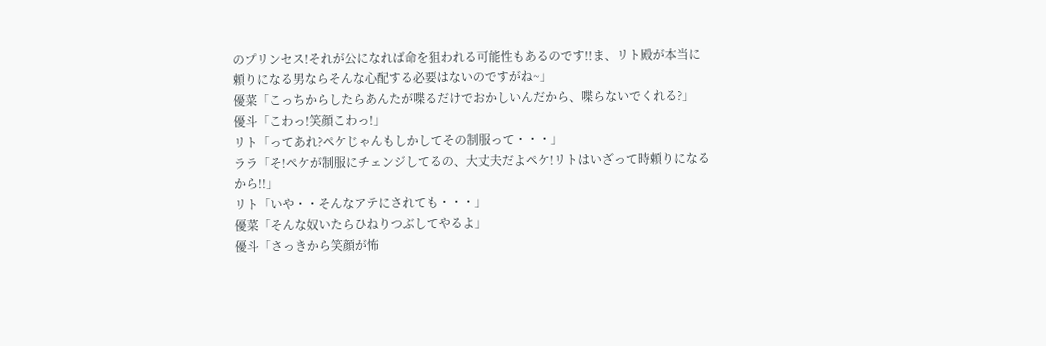のプリンセス!それが公になれば命を狙われる可能性もあるのです!!ま、リト殿が本当に頼りになる男ならそんな心配する必要はないのですがね~」
優菜「こっちからしたらあんたが喋るだけでおかしいんだから、喋らないでくれる?」
優斗「こわっ!笑顔こわっ!」
リト「ってあれ?ペケじゃんもしかしてその制服って・・・」
ララ「そ!ペケが制服にチェンジしてるの、大丈夫だよペケ!リトはいざって時頼りになるから!!」
リト「いや・・そんなアテにされても・・・」
優菜「そんな奴いたらひねりつぶしてやるよ」
優斗「さっきから笑顔が怖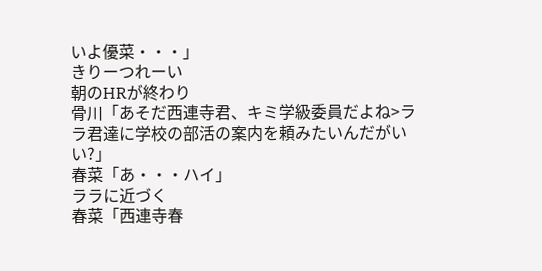いよ優菜・・・」
きりーつれーい
朝のHRが終わり
骨川「あそだ西連寺君、キミ学級委員だよね>ララ君達に学校の部活の案内を頼みたいんだがいい?」
春菜「あ・・・ハイ」
ララに近づく
春菜「西連寺春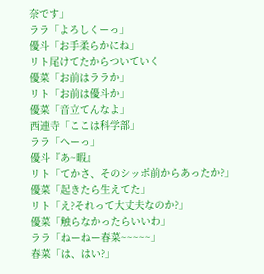奈です」
ララ「よろしくーっ」
優斗「お手柔らかにね」
リト尾けてたからついていく
優菜「お前はララか」
リト「お前は優斗か」
優菜「音立てんなよ」
西連寺「ここは科学部」
ララ「へーっ」
優斗『あ~暇』
リト「てかさ、そのシッポ前からあったか?」
優菜「起きたら生えてた」
リト「え?それって大丈夫なのか?」
優菜「触らなかったらいいわ」
ララ「ねーねー春菜~~~~~」
春菜「は、はい?」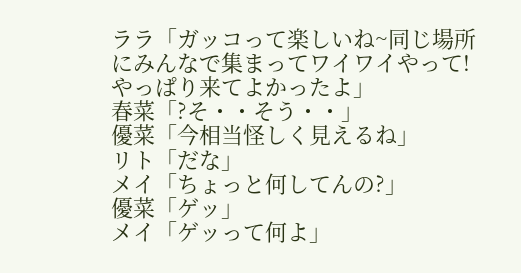ララ「ガッコって楽しいね~同じ場所にみんなで集まってワイワイやって!やっぱり来てよかったよ」
春菜「?そ・・そう・・」
優菜「今相当怪しく見えるね」
リト「だな」
メイ「ちょっと何してんの?」
優菜「ゲッ」
メイ「ゲッって何よ」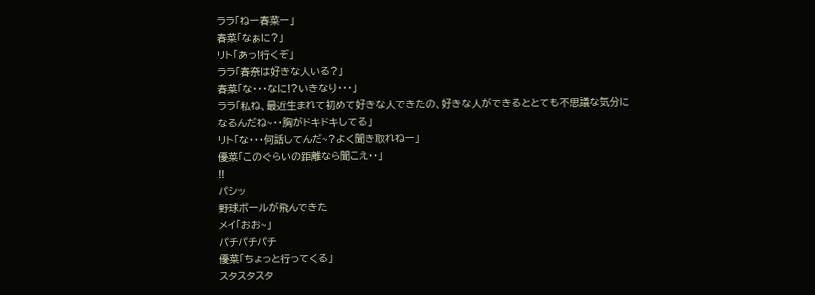ララ「ねー春菜ー」
春菜「なぁに?」
リト「あっ!行くぞ」
ララ「春奈は好きな人いる?」
春菜「な・・・なに!?いきなり・・・」
ララ「私ね、最近生まれて初めて好きな人できたの、好きな人ができるととても不思議な気分になるんだね~・・胸がドキドキしてる」
リト「な・・・何話してんだ~?よく聞き取れねー」
優菜「このぐらいの距離なら聞こえ・・」
!!
パシッ
野球ボールが飛んできた
メイ「おお~」
パチパチパチ
優菜「ちょっと行ってくる」
スタスタスタ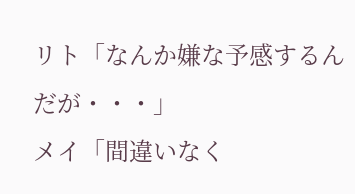リト「なんか嫌な予感するんだが・・・」
メイ「間違いなく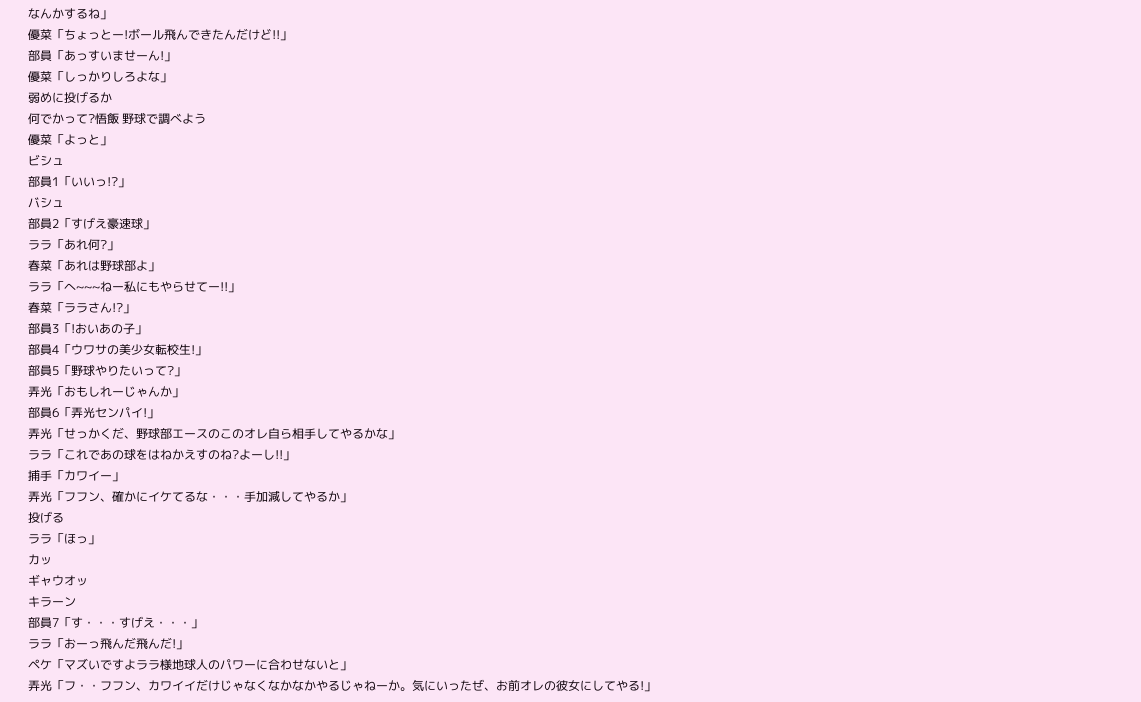なんかするね」
優菜「ちょっとー!ボール飛んできたんだけど!!」
部員「あっすいませーん!」
優菜「しっかりしろよな」
弱めに投げるか
何でかって?悟飯 野球で調べよう
優菜「よっと」
ビシュ
部員1「いいっ!?」
バシュ
部員2「すげえ豪速球」
ララ「あれ何?」
春菜「あれは野球部よ」
ララ「へ~~~ねー私にもやらせてー!!」
春菜「ララさん!?」
部員3「!おいあの子」
部員4「ウワサの美少女転校生!」
部員5「野球やりたいって?」
弄光「おもしれーじゃんか」
部員6「弄光センパイ!」
弄光「せっかくだ、野球部エースのこのオレ自ら相手してやるかな」
ララ「これであの球をはねかえすのね?よーし!!」
捕手「カワイー」
弄光「フフン、確かにイケてるな・・・手加減してやるか」
投げる
ララ「ほっ」
カッ
ギャウオッ
キラーン
部員7「す・・・すげえ・・・」
ララ「おーっ飛んだ飛んだ!」
ペケ「マズいですよララ様地球人のパワーに合わせないと」
弄光「フ・・フフン、カワイイだけじゃなくなかなかやるじゃねーか。気にいったぜ、お前オレの彼女にしてやる!」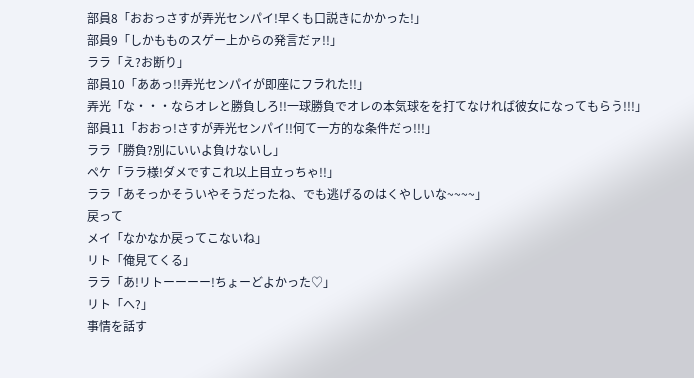部員8「おおっさすが弄光センパイ!早くも口説きにかかった!」
部員9「しかもものスゲー上からの発言だァ!!」
ララ「え?お断り」
部員10「ああっ!!弄光センパイが即座にフラれた!!」
弄光「な・・・ならオレと勝負しろ!!一球勝負でオレの本気球をを打てなければ彼女になってもらう!!!」
部員11「おおっ!さすが弄光センパイ!!何て一方的な条件だっ!!!」
ララ「勝負?別にいいよ負けないし」
ペケ「ララ様!ダメですこれ以上目立っちゃ!!」
ララ「あそっかそういやそうだったね、でも逃げるのはくやしいな~~~~」
戻って
メイ「なかなか戻ってこないね」
リト「俺見てくる」
ララ「あ!リトーーーー!ちょーどよかった♡」
リト「へ?」
事情を話す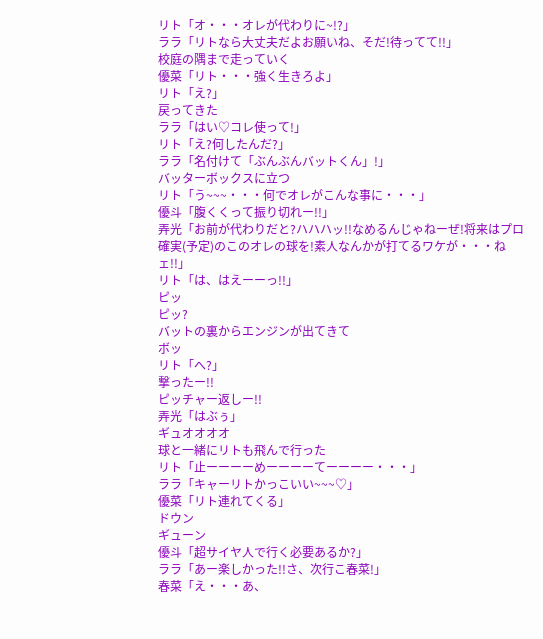リト「オ・・・オレが代わりに~!?」
ララ「リトなら大丈夫だよお願いね、そだ!待ってて!!」
校庭の隅まで走っていく
優菜「リト・・・強く生きろよ」
リト「え?」
戻ってきた
ララ「はい♡コレ使って!」
リト「え?何したんだ?」
ララ「名付けて「ぶんぶんバットくん」!」
バッターボックスに立つ
リト「う~~~・・・何でオレがこんな事に・・・」
優斗「腹くくって振り切れー!!」
弄光「お前が代わりだと?ハハハッ!!なめるんじゃねーぜ!将来はプロ確実(予定)のこのオレの球を!素人なんかが打てるワケが・・・ねェ!!」
リト「は、はえーーっ!!」
ピッ
ピッ?
バットの裏からエンジンが出てきて
ボッ
リト「へ?」
撃ったー!!
ピッチャー返しー!!
弄光「はぶぅ」
ギュオオオオ
球と一緒にリトも飛んで行った
リト「止ーーーーめーーーーてーーーー・・・」
ララ「キャーリトかっこいい~~~♡」
優菜「リト連れてくる」
ドウン
ギューン
優斗「超サイヤ人で行く必要あるか?」
ララ「あー楽しかった!!さ、次行こ春菜!」
春菜「え・・・あ、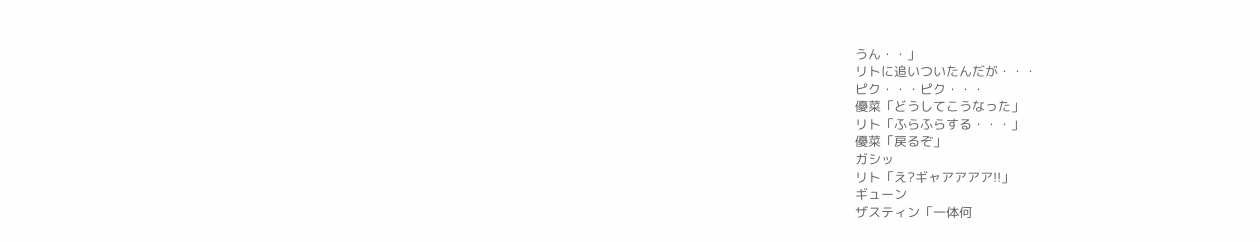うん・・」
リトに追いついたんだが・・・
ピク・・・ピク・・・
優菜「どうしてこうなった」
リト「ふらふらする・・・」
優菜「戻るぞ」
ガシッ
リト「え?ギャアアアア!!」
ギューン
ザスティン「一体何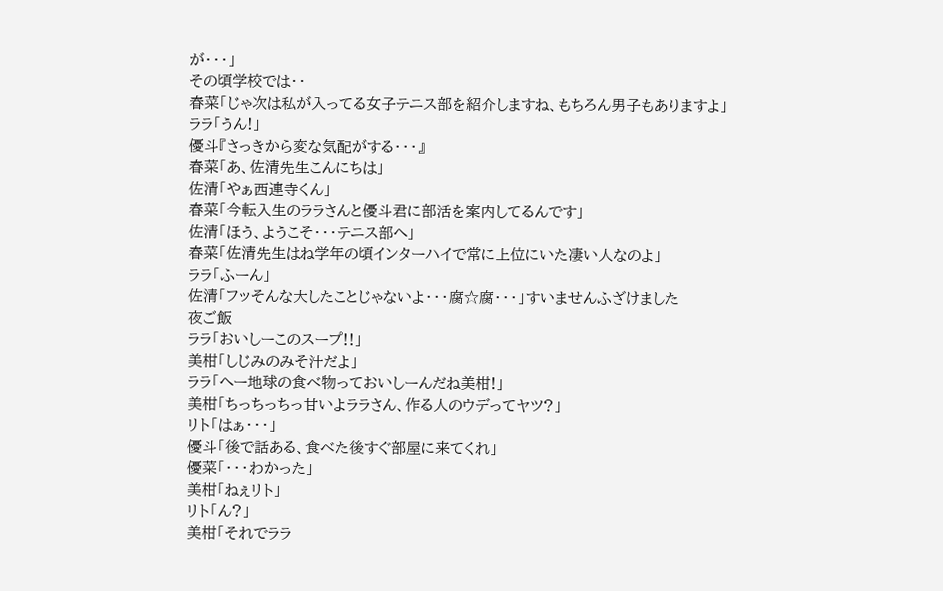が・・・」
その頃学校では・・
春菜「じゃ次は私が入ってる女子テニス部を紹介しますね、もちろん男子もありますよ」
ララ「うん!」
優斗『さっきから変な気配がする・・・』
春菜「あ、佐清先生こんにちは」
佐清「やぁ西連寺くん」
春菜「今転入生のララさんと優斗君に部活を案内してるんです」
佐清「ほう、ようこそ・・・テニス部へ」
春菜「佐清先生はね学年の頃インターハイで常に上位にいた凄い人なのよ」
ララ「ふーん」
佐清「フッそんな大したことじゃないよ・・・腐☆腐・・・」すいませんふざけました
夜ご飯
ララ「おいしーこのスープ!!」
美柑「しじみのみそ汁だよ」
ララ「へー地球の食べ物っておいしーんだね美柑!」
美柑「ちっちっちっ甘いよララさん、作る人のウデってヤツ?」
リト「はぁ・・・」
優斗「後で話ある、食べた後すぐ部屋に来てくれ」
優菜「・・・わかった」
美柑「ねぇリト」
リト「ん?」
美柑「それでララ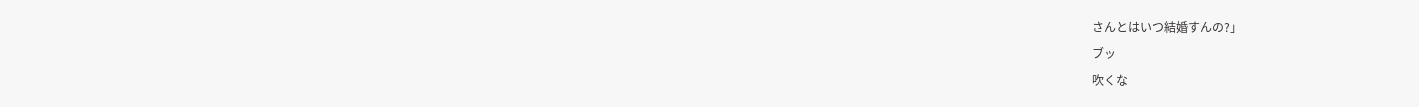さんとはいつ結婚すんの?」
ブッ
吹くな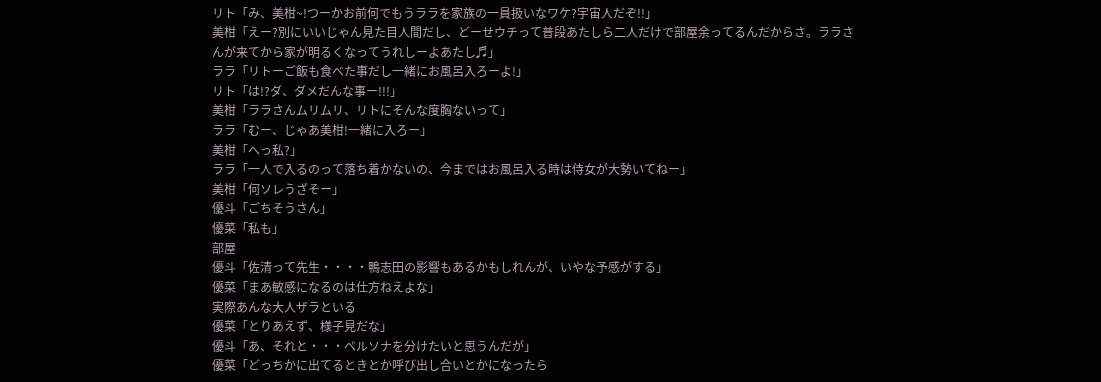リト「み、美柑~!つーかお前何でもうララを家族の一員扱いなワケ?宇宙人だぞ!!」
美柑「えー?別にいいじゃん見た目人間だし、どーせウチって普段あたしら二人だけで部屋余ってるんだからさ。ララさんが来てから家が明るくなってうれしーよあたし♬」
ララ「リトーご飯も食べた事だし一緒にお風呂入ろーよ!」
リト「は!?ダ、ダメだんな事ー!!!」
美柑「ララさんムリムリ、リトにそんな度胸ないって」
ララ「むー、じゃあ美柑!一緒に入ろー」
美柑「へっ私?」
ララ「一人で入るのって落ち着かないの、今まではお風呂入る時は侍女が大勢いてねー」
美柑「何ソレうざそー」
優斗「ごちそうさん」
優菜「私も」
部屋
優斗「佐清って先生・・・・鴨志田の影響もあるかもしれんが、いやな予感がする」
優菜「まあ敏感になるのは仕方ねえよな」
実際あんな大人ザラといる
優菜「とりあえず、様子見だな」
優斗「あ、それと・・・ペルソナを分けたいと思うんだが」
優菜「どっちかに出てるときとか呼び出し合いとかになったら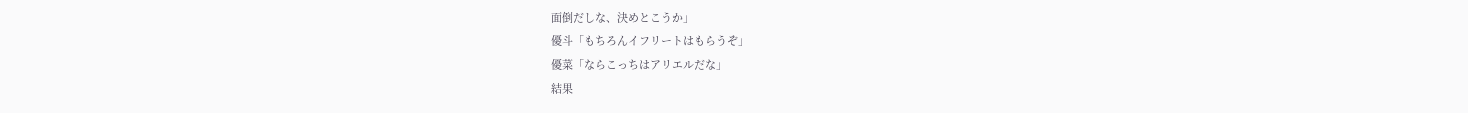面倒だしな、決めとこうか」
優斗「もちろんイフリートはもらうぞ」
優菜「ならこっちはアリエルだな」
結果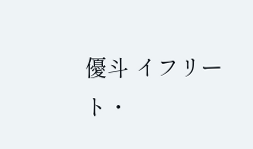優斗 イフリート・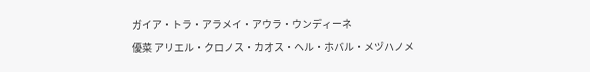ガイア・トラ・アラメイ・アウラ・ウンディーネ
優菜 アリエル・クロノス・カオス・ヘル・ホバル・メヅハノメ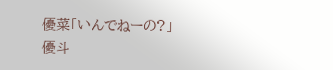優菜「いんでねーの?」
優斗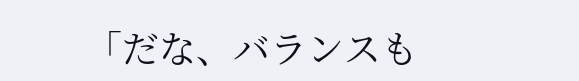「だな、バランスも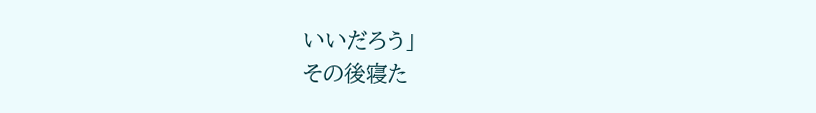いいだろう」
その後寝た